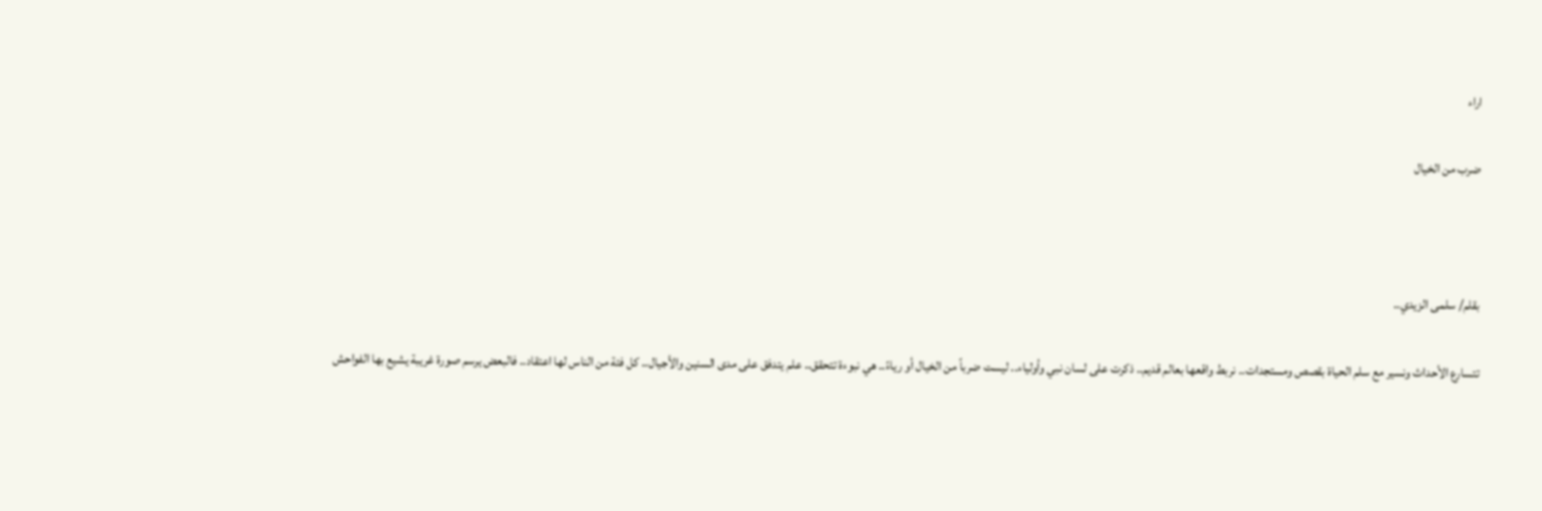اراء

ضرب من الخيال



بقلم/ سلمى الزيدي..

تتسارع الأحداث ونسير مع سلم الحياة بقصص ومستجدات.. نربط واقعها بعالم قديم.. ذكرت على لسان نبي وأولياء.. ليست ضرباً من الخيال أو رياءً.. هي نبوءة تتحقق.. علم يتدفق على مدى السنين والأجيال.. كل فئة من الناس لها اعتقاد.. فالبعض يرسم صورة غريبة يشيع بها الفواحش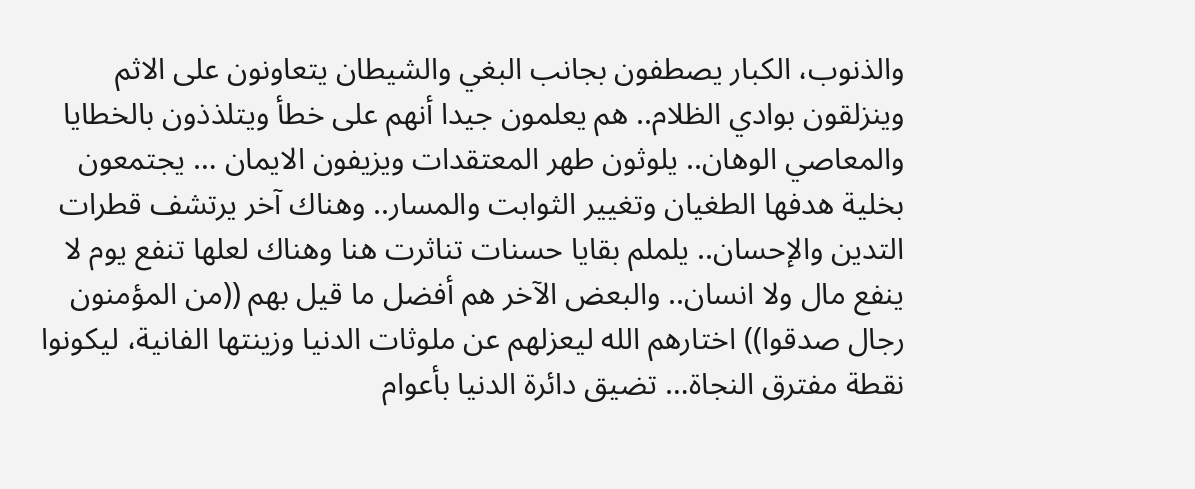والذنوب، الكبار يصطفون بجانب البغي والشيطان يتعاونون على الاثم وينزلقون بوادي الظلام.. هم يعلمون جيدا أنهم على خطأ ويتلذذون بالخطايا والمعاصي الوهان.. يلوثون طهر المعتقدات ويزيفون الايمان … يجتمعون بخلية هدفها الطغيان وتغيير الثوابت والمسار.. وهناك آخر يرتشف قطرات التدين والإحسان.. يلملم بقايا حسنات تناثرت هنا وهناك لعلها تنفع يوم لا ينفع مال ولا انسان.. والبعض الآخر هم أفضل ما قيل بهم ((من المؤمنون رجال صدقوا)) اختارهم الله ليعزلهم عن ملوثات الدنيا وزينتها الفانية، ليكونوا نقطة مفترق النجاة… تضيق دائرة الدنيا بأعوام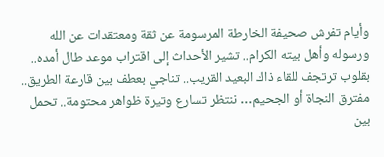وأيام تفرش صحيفة الخارطة المرسومة عن ثقة ومعتقدات عن الله ورسوله وأهل بيته الكرام.. تشير الأحداث إلى اقتراب موعد طال أمده.. بقلوب ترتجف للقاء ذاك البعيد القريب.. تناجي بعطف بين قارعة الطريق.. مفترق النجاة أو الجحيم… ننتظر تسارع وتيرة ظواهر محتومة.. تحمل بين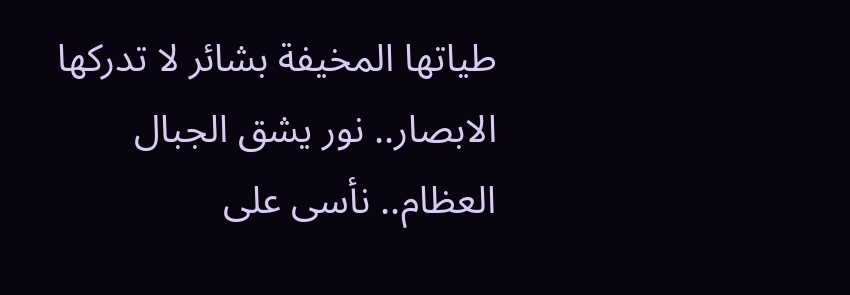طياتها المخيفة بشائر لا تدركها الابصار.. نور يشق الجبال العظام.. نأسى على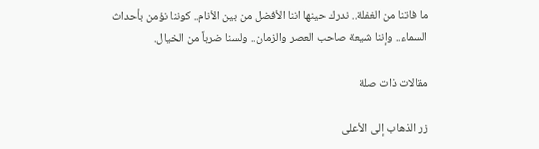ما فاتنا من الغفلة.. ندرك حينها اننا الأفضل من بين الأنام.. كوننا نؤمن بأحداث السماء.. وإننا شيعة صاحب العصر والزمان.. ولسنا ضرباً من الخيال.

مقالات ذات صلة

زر الذهاب إلى الأعلى